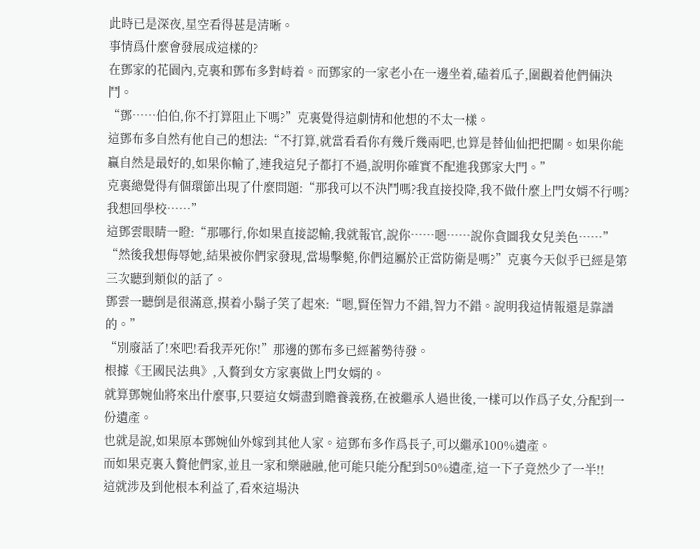此時已是深夜,星空看得甚是清晰。
事情爲什麼會發展成這樣的?
在鄧家的花園內,克裏和鄧布多對峙着。而鄧家的一家老小在一邊坐着,磕着瓜子,圍觀着他們倆決鬥。
“鄧……伯伯,你不打算阻止下嗎?”克裏覺得這劇情和他想的不太一樣。
這鄧布多自然有他自己的想法:“不打算,就當看看你有幾斤幾兩吧,也算是替仙仙把把關。如果你能贏自然是最好的,如果你輸了,連我這兒子都打不過,說明你確實不配進我鄧家大門。”
克裏總覺得有個環節出現了什麼問題:“那我可以不決鬥嗎?我直接投降,我不做什麼上門女婿不行嗎?我想回學校……”
這鄧雲眼睛一瞪:“那哪行,你如果直接認輸,我就報官,說你……嗯……說你貪圖我女兒美色……”
“然後我想侮辱她,結果被你們家發現,當場擊斃,你們這屬於正當防衛是嗎?”克裏今天似乎已經是第三次聽到類似的話了。
鄧雲一聽倒是很滿意,摸着小鬍子笑了起來:“嗯,賢侄智力不錯,智力不錯。說明我這情報還是靠譜的。”
“別廢話了!來吧!看我弄死你!”那邊的鄧布多已經蓄勢待發。
根據《王國民法典》,入贅到女方家裏做上門女婿的。
就算鄧婉仙將來出什麼事,只要這女婿盡到贍養義務,在被繼承人過世後,一樣可以作爲子女,分配到一份遺產。
也就是說,如果原本鄧婉仙外嫁到其他人家。這鄧布多作爲長子,可以繼承100%遺產。
而如果克裏入贅他們家,並且一家和樂融融,他可能只能分配到50%遺產,這一下子竟然少了一半!!
這就涉及到他根本利益了,看來這場決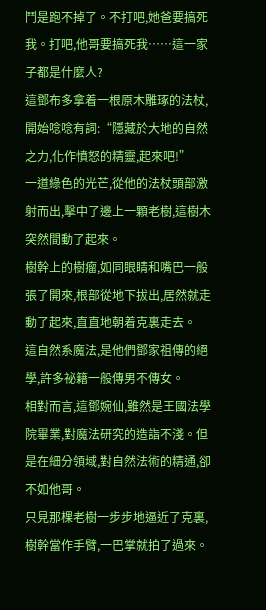鬥是跑不掉了。不打吧,她爸要搞死我。打吧,他哥要搞死我……這一家子都是什麼人?
這鄧布多拿着一根原木雕琢的法杖,開始唸唸有詞:“隱藏於大地的自然之力,化作憤怒的精靈,起來吧!”
一道綠色的光芒,從他的法杖頭部激射而出,擊中了邊上一顆老樹,這樹木突然間動了起來。
樹幹上的樹瘤,如同眼睛和嘴巴一般張了開來,根部從地下拔出,居然就走動了起來,直直地朝着克裏走去。
這自然系魔法,是他們鄧家祖傳的絕學,許多祕籍一般傳男不傳女。
相對而言,這鄧婉仙,雖然是王國法學院畢業,對魔法研究的造詣不淺。但是在細分領域,對自然法術的精通,卻不如他哥。
只見那棵老樹一步步地逼近了克裏,樹幹當作手臂,一巴掌就拍了過來。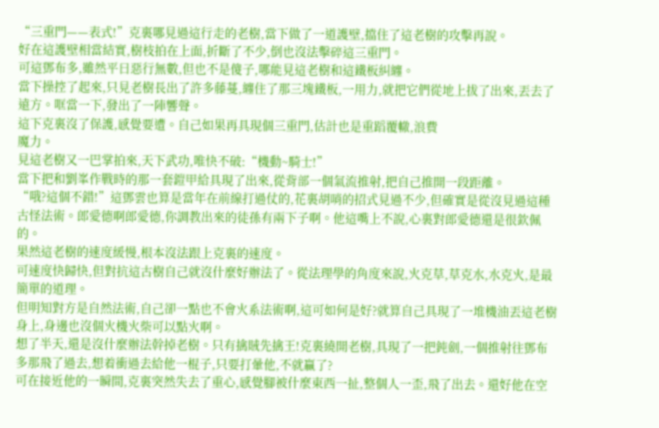“三重門——表式!”克裏哪見過這行走的老樹,當下做了一道護壁,擋住了這老樹的攻擊再說。
好在這護壁相當結實,樹枝拍在上面,折斷了不少,倒也沒法擊碎這三重門。
可這鄧布多,雖然平日惡行無數,但也不是傻子,哪能見這老樹和這鐵板糾纏。
當下操控了起來,只見老樹長出了許多藤蔓,纏住了那三塊鐵板,一用力,就把它們從地上拔了出來,丟去了遠方。哐當一下,發出了一陣響聲。
這下克裏沒了保護,感覺要遭。自己如果再具現個三重門,估計也是重蹈覆轍,浪費
魔力。
見這老樹又一巴掌拍來,天下武功,唯快不破:“機動~騎士!”
當下把和劉峯作戰時的那一套鎧甲給具現了出來,從背部一個氣流推射,把自己推開一段距離。
“哦?這個不錯!”這鄧雲也算是當年在前線打過仗的,花裏胡哨的招式見過不少,但確實是從沒見過這種古怪法術。郎愛德啊郎愛德,你調教出來的徒孫有兩下子啊。他這嘴上不說,心裏對郎愛德還是很欽佩的。
果然這老樹的速度緩慢,根本沒法跟上克裏的速度。
可速度快歸快,但對抗這古樹自己就沒什麼好辦法了。從法理學的角度來說,火克草,草克水,水克火,是最簡單的道理。
但明知對方是自然法術,自己卻一點也不會火系法術啊,這可如何是好?就算自己具現了一堆機油丟這老樹身上,身邊也沒個火機火柴可以點火啊。
想了半天,還是沒什麼辦法幹掉老樹。只有擒賊先擒王!克裏繞開老樹,具現了一把鈍劍,一個推射往鄧布多那飛了過去,想着衝過去給他一棍子,只要打暈他,不就贏了?
可在接近他的一瞬間,克裏突然失去了重心,感覺腳被什麼東西一扯,整個人一歪,飛了出去。還好他在空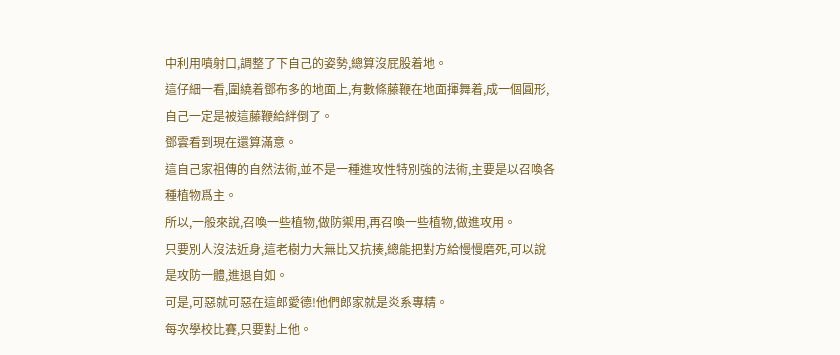中利用噴射口,調整了下自己的姿勢,總算沒屁股着地。
這仔細一看,圍繞着鄧布多的地面上,有數條藤鞭在地面揮舞着,成一個圓形,自己一定是被這藤鞭給絆倒了。
鄧雲看到現在還算滿意。
這自己家祖傳的自然法術,並不是一種進攻性特別強的法術,主要是以召喚各種植物爲主。
所以,一般來說,召喚一些植物,做防禦用,再召喚一些植物,做進攻用。
只要別人沒法近身,這老樹力大無比又抗揍,總能把對方給慢慢磨死,可以說是攻防一體,進退自如。
可是,可惡就可惡在這郎愛德!他們郎家就是炎系專精。
每次學校比賽,只要對上他。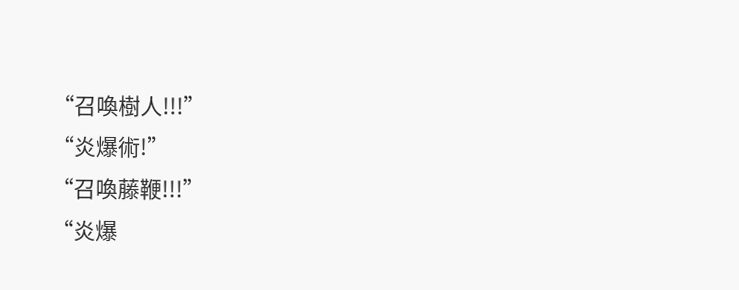“召喚樹人!!!”
“炎爆術!”
“召喚藤鞭!!!”
“炎爆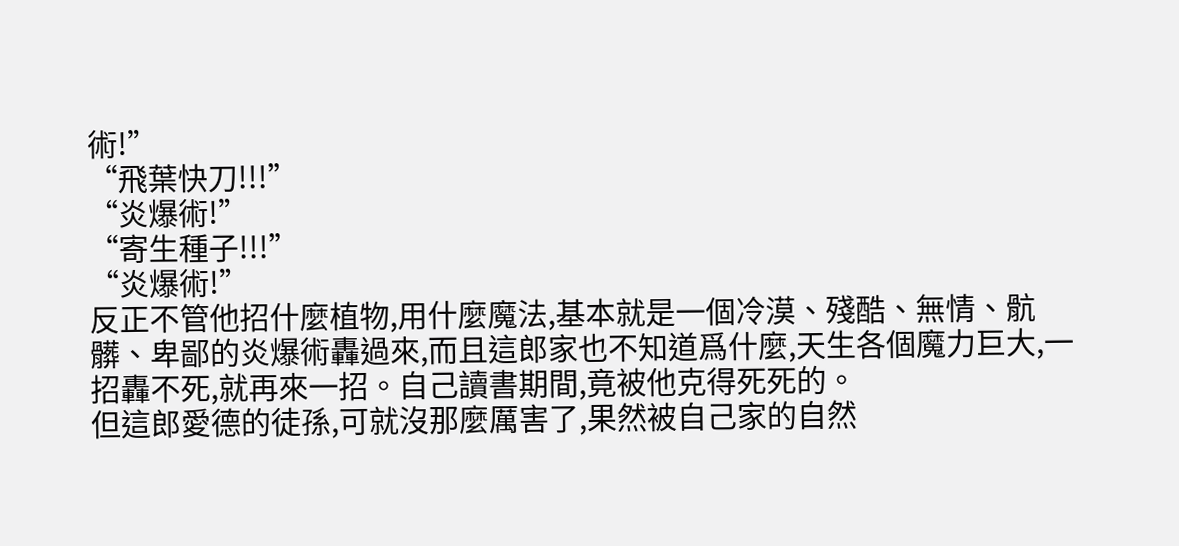術!”
“飛葉快刀!!!”
“炎爆術!”
“寄生種子!!!”
“炎爆術!”
反正不管他招什麼植物,用什麼魔法,基本就是一個冷漠、殘酷、無情、骯髒、卑鄙的炎爆術轟過來,而且這郎家也不知道爲什麼,天生各個魔力巨大,一招轟不死,就再來一招。自己讀書期間,竟被他克得死死的。
但這郎愛德的徒孫,可就沒那麼厲害了,果然被自己家的自然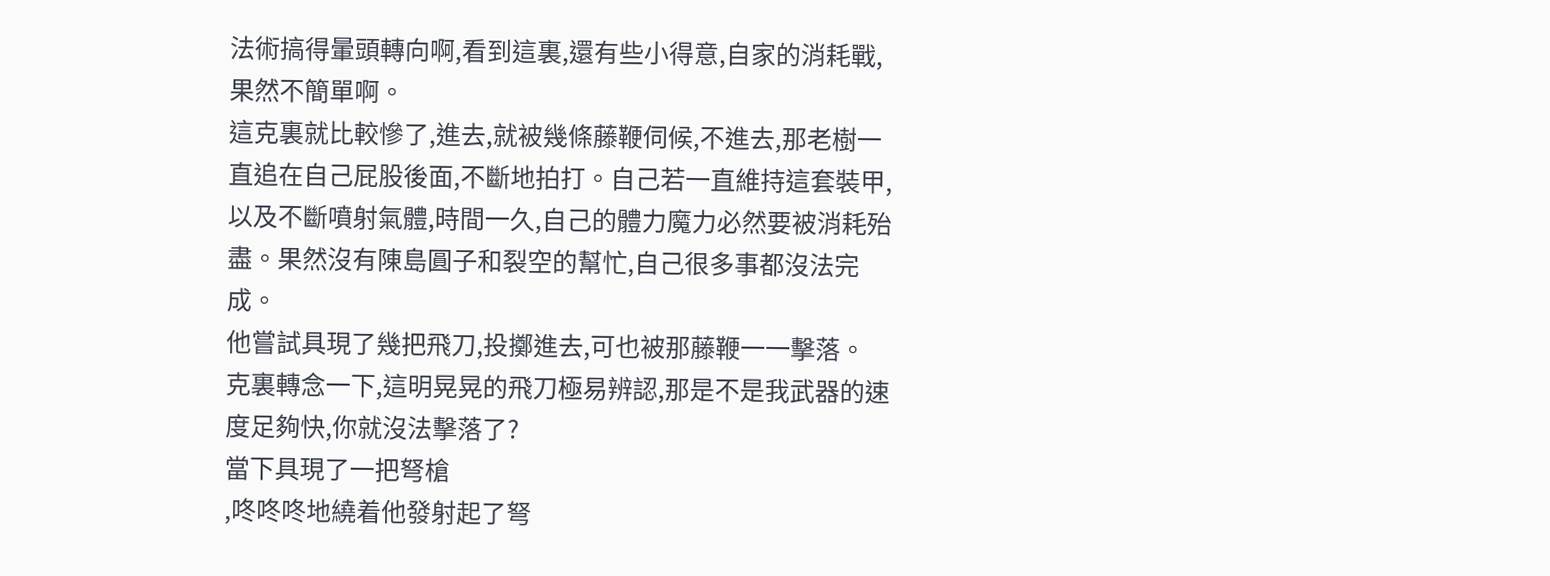法術搞得暈頭轉向啊,看到這裏,還有些小得意,自家的消耗戰,果然不簡單啊。
這克裏就比較慘了,進去,就被幾條藤鞭伺候,不進去,那老樹一直追在自己屁股後面,不斷地拍打。自己若一直維持這套裝甲,以及不斷噴射氣體,時間一久,自己的體力魔力必然要被消耗殆盡。果然沒有陳島圓子和裂空的幫忙,自己很多事都沒法完成。
他嘗試具現了幾把飛刀,投擲進去,可也被那藤鞭一一擊落。
克裏轉念一下,這明晃晃的飛刀極易辨認,那是不是我武器的速度足夠快,你就沒法擊落了?
當下具現了一把弩槍
,咚咚咚地繞着他發射起了弩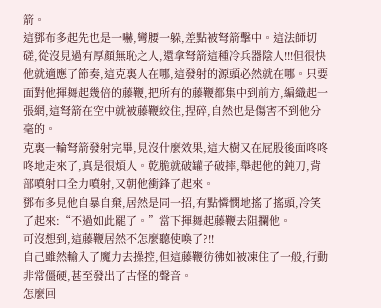箭。
這鄧布多起先也是一嚇,彎腰一躲,差點被弩箭擊中。這法師切磋,從沒見過有厚顏無恥之人,還拿弩箭這種冷兵器陰人!!!但很快他就適應了節奏,這克裏人在哪,這發射的源頭必然就在哪。只要面對他揮舞起幾倍的藤鞭,把所有的藤鞭都集中到前方,編織起一張網,這弩箭在空中就被藤鞭絞住,捏碎,自然也是傷害不到他分毫的。
克裏一輪弩箭發射完畢,見沒什麼效果,這大樹又在屁股後面咚咚咚地走來了,真是很煩人。乾脆就破罐子破摔,舉起他的鈍刀,背部噴射口全力噴射,又朝他衝鋒了起來。
鄧布多見他自暴自棄,居然是同一招,有點憐憫地搖了搖頭,冷笑了起來:“不過如此罷了。”當下揮舞起藤鞭去阻攔他。
可沒想到,這藤鞭居然不怎麼聽使喚了?!!
自己雖然輸入了魔力去操控,但這藤鞭彷彿如被凍住了一般,行動非常僵硬,甚至發出了古怪的聲音。
怎麼回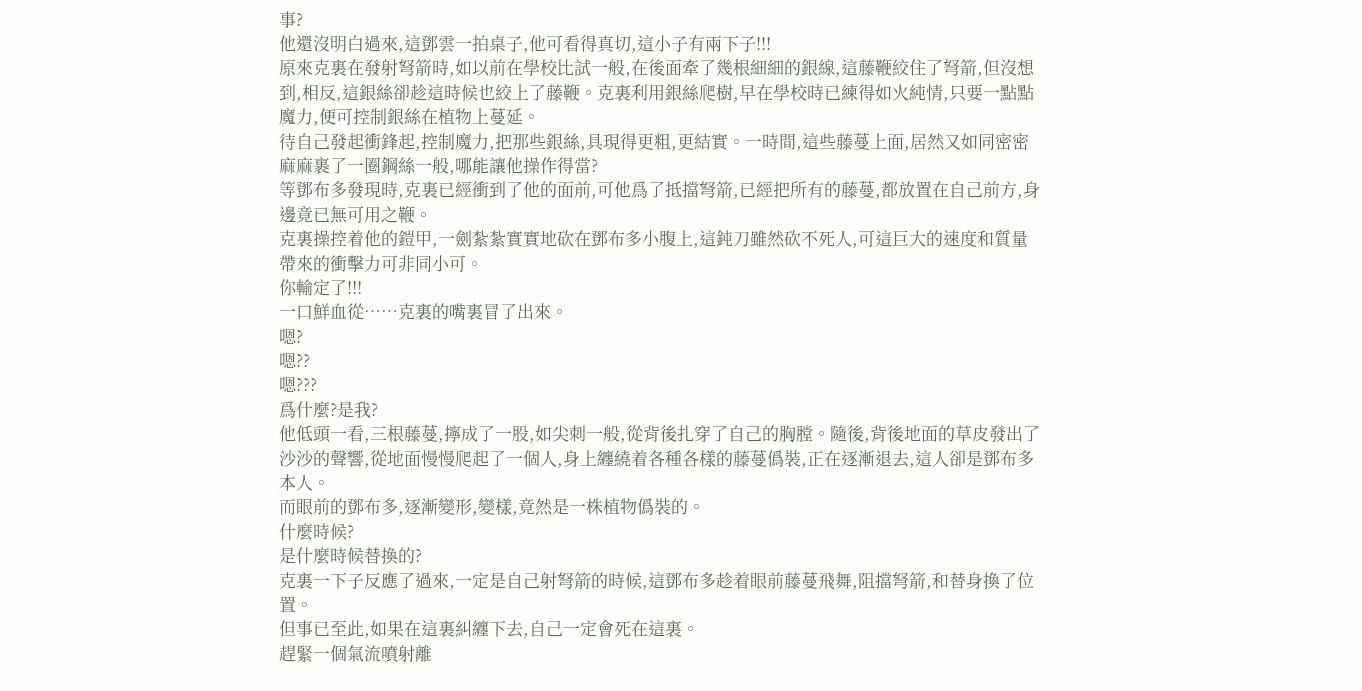事?
他還沒明白過來,這鄧雲一拍桌子,他可看得真切,這小子有兩下子!!!
原來克裏在發射弩箭時,如以前在學校比試一般,在後面牽了幾根細細的銀線,這藤鞭絞住了弩箭,但沒想到,相反,這銀絲卻趁這時候也絞上了藤鞭。克裏利用銀絲爬樹,早在學校時已練得如火純情,只要一點點魔力,便可控制銀絲在植物上蔓延。
待自己發起衝鋒起,控制魔力,把那些銀絲,具現得更粗,更結實。一時間,這些藤蔓上面,居然又如同密密麻麻裹了一圈鋼絲一般,哪能讓他操作得當?
等鄧布多發現時,克裏已經衝到了他的面前,可他爲了抵擋弩箭,已經把所有的藤蔓,都放置在自己前方,身邊竟已無可用之鞭。
克裏操控着他的鎧甲,一劍紮紮實實地砍在鄧布多小腹上,這鈍刀雖然砍不死人,可這巨大的速度和質量帶來的衝擊力可非同小可。
你輸定了!!!
一口鮮血從……克裏的嘴裏冒了出來。
嗯?
嗯??
嗯???
爲什麼?是我?
他低頭一看,三根藤蔓,擰成了一股,如尖刺一般,從背後扎穿了自己的胸膛。隨後,背後地面的草皮發出了沙沙的聲響,從地面慢慢爬起了一個人,身上纏繞着各種各樣的藤蔓僞裝,正在逐漸退去,這人卻是鄧布多本人。
而眼前的鄧布多,逐漸變形,變樣,竟然是一株植物僞裝的。
什麼時候?
是什麼時候替換的?
克裏一下子反應了過來,一定是自己射弩箭的時候,這鄧布多趁着眼前藤蔓飛舞,阻擋弩箭,和替身換了位置。
但事已至此,如果在這裏糾纏下去,自己一定會死在這裏。
趕緊一個氣流噴射離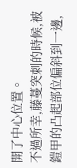開了中心位置。
不過所幸,藤蔓突刺的時候,被鎧甲的凸起部位偏斜到一邊,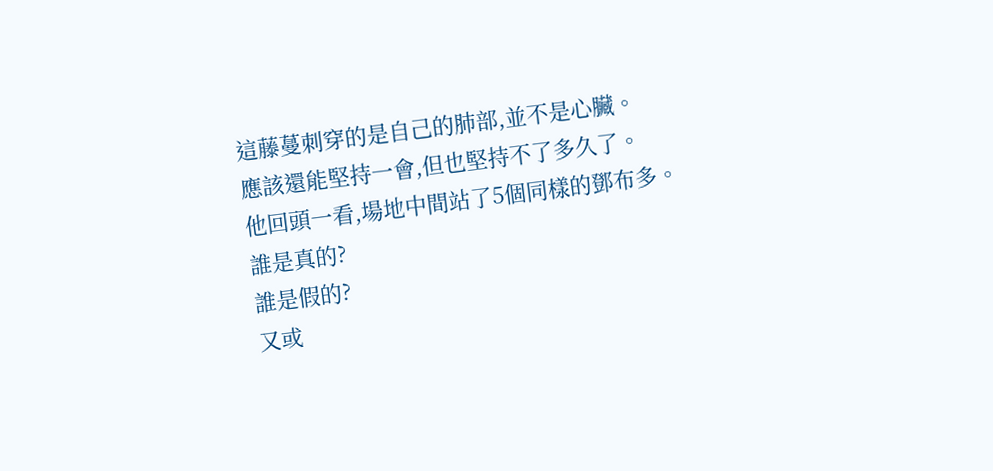這藤蔓刺穿的是自己的肺部,並不是心臟。
應該還能堅持一會,但也堅持不了多久了。
他回頭一看,場地中間站了5個同樣的鄧布多。
誰是真的?
誰是假的?
又或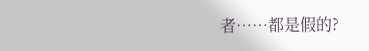者……都是假的?